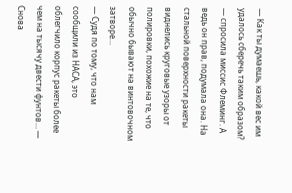— Как ты думаешь, какой вес им удалось сберечь таким образом? — спросила миссис Флеминг. А ведь он прав, подумала она. На стальной поверхности ракеты виднелись круговые узоры от полировки, похожие на те, что обычно бывают на винтовочном затворе…
— Судя по тому, что нам сообщили из НАСА, это облегчило корпус ракеты более чем на тысячу двести фунтов… — Снова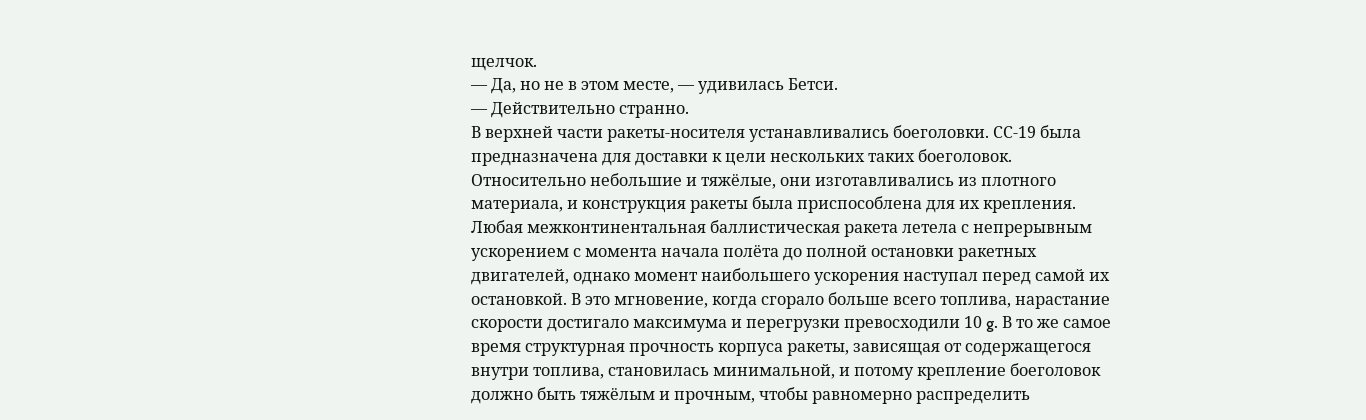щелчок.
— Да, но не в этом месте, — удивилась Бетси.
— Действительно странно.
В верхней части ракеты-носителя устанавливались боеголовки. СС-19 была предназначена для доставки к цели нескольких таких боеголовок. Относительно небольшие и тяжёлые, они изготавливались из плотного материала, и конструкция ракеты была приспособлена для их крепления. Любая межконтинентальная баллистическая ракета летела с непрерывным ускорением с момента начала полёта до полной остановки ракетных двигателей, однако момент наибольшего ускорения наступал перед самой их остановкой. В это мгновение, когда сгорало больше всего топлива, нарастание скорости достигало максимума и перегрузки превосходили 10 g. В то же самое время структурная прочность корпуса ракеты, зависящая от содержащегося внутри топлива, становилась минимальной, и потому крепление боеголовок должно быть тяжёлым и прочным, чтобы равномерно распределить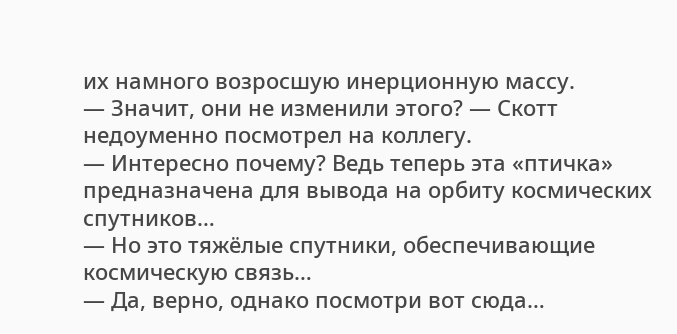их намного возросшую инерционную массу.
— Значит, они не изменили этого? — Скотт недоуменно посмотрел на коллегу.
— Интересно почему? Ведь теперь эта «птичка» предназначена для вывода на орбиту космических спутников…
— Но это тяжёлые спутники, обеспечивающие космическую связь…
— Да, верно, однако посмотри вот сюда…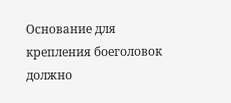Основание для крепления боеголовок должно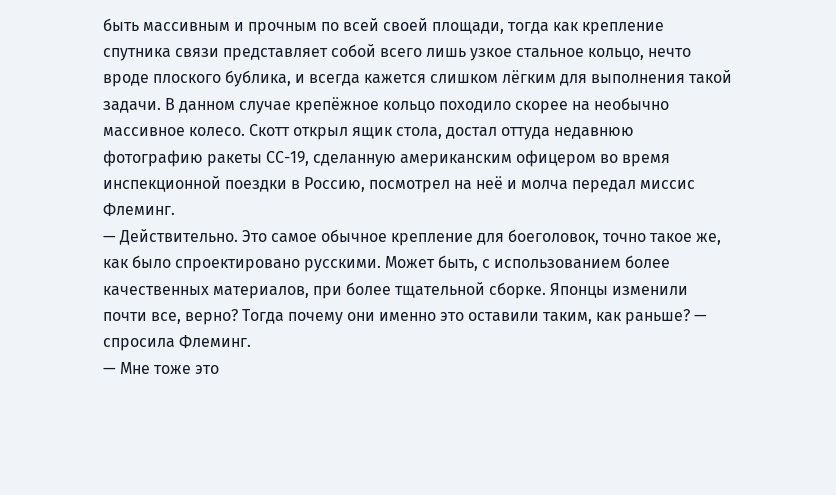быть массивным и прочным по всей своей площади, тогда как крепление спутника связи представляет собой всего лишь узкое стальное кольцо, нечто вроде плоского бублика, и всегда кажется слишком лёгким для выполнения такой задачи. В данном случае крепёжное кольцо походило скорее на необычно массивное колесо. Скотт открыл ящик стола, достал оттуда недавнюю фотографию ракеты СС-19, сделанную американским офицером во время инспекционной поездки в Россию, посмотрел на неё и молча передал миссис Флеминг.
— Действительно. Это самое обычное крепление для боеголовок, точно такое же, как было спроектировано русскими. Может быть, с использованием более качественных материалов, при более тщательной сборке. Японцы изменили почти все, верно? Тогда почему они именно это оставили таким, как раньше? — спросила Флеминг.
— Мне тоже это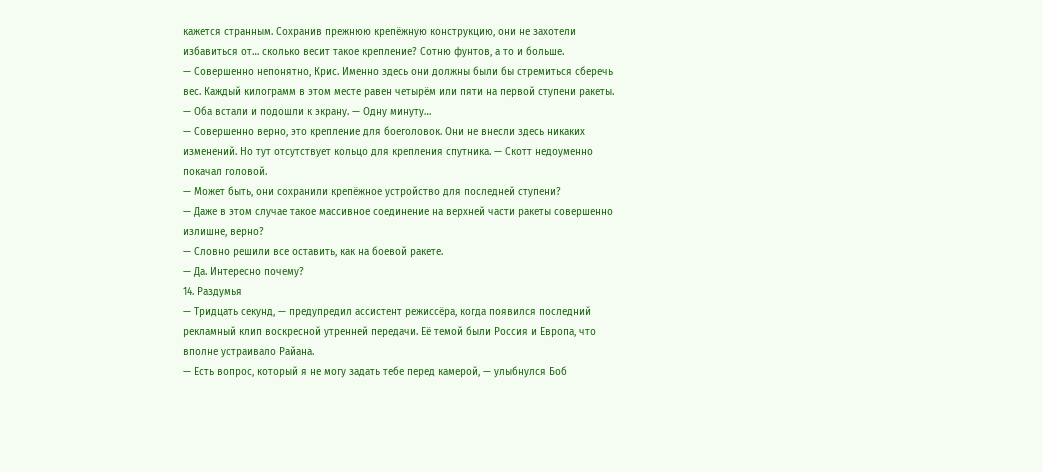кажется странным. Сохранив прежнюю крепёжную конструкцию, они не захотели избавиться от… сколько весит такое крепление? Сотню фунтов, а то и больше.
— Совершенно непонятно, Крис. Именно здесь они должны были бы стремиться сберечь вес. Каждый килограмм в этом месте равен четырём или пяти на первой ступени ракеты. — Оба встали и подошли к экрану. — Одну минуту…
— Совершенно верно, это крепление для боеголовок. Они не внесли здесь никаких изменений. Но тут отсутствует кольцо для крепления спутника. — Скотт недоуменно покачал головой.
— Может быть, они сохранили крепёжное устройство для последней ступени?
— Даже в этом случае такое массивное соединение на верхней части ракеты совершенно излишне, верно?
— Словно решили все оставить, как на боевой ракете.
— Да. Интересно почему?
14. Раздумья
— Тридцать секунд, — предупредил ассистент режиссёра, когда появился последний рекламный клип воскресной утренней передачи. Её темой были Россия и Европа, что вполне устраивало Райана.
— Есть вопрос, который я не могу задать тебе перед камерой, — улыбнулся Боб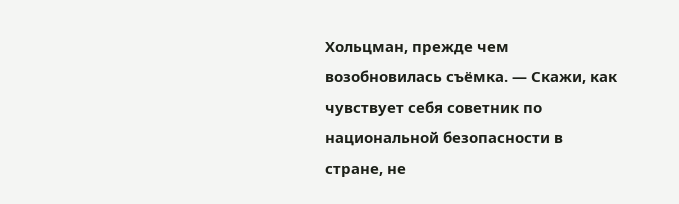Хольцман, прежде чем возобновилась съёмка. — Скажи, как чувствует себя советник по национальной безопасности в стране, не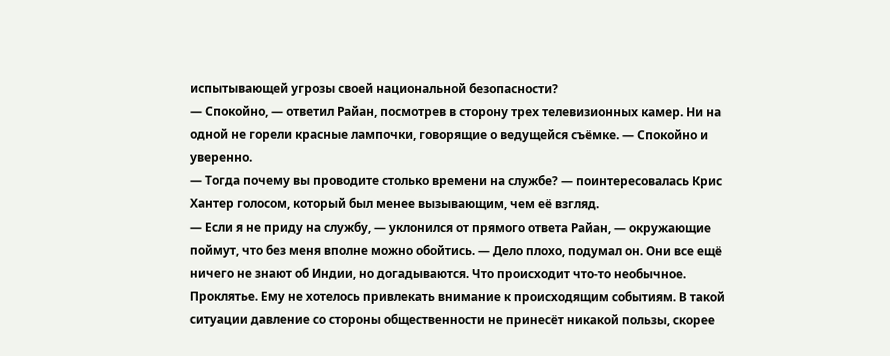испытывающей угрозы своей национальной безопасности?
— Спокойно, — ответил Райан, посмотрев в сторону трех телевизионных камер. Ни на одной не горели красные лампочки, говорящие о ведущейся съёмке. — Спокойно и уверенно.
— Тогда почему вы проводите столько времени на службе? — поинтересовалась Крис Хантер голосом, который был менее вызывающим, чем её взгляд.
— Если я не приду на службу, — уклонился от прямого ответа Райан, — окружающие поймут, что без меня вполне можно обойтись. — Дело плохо, подумал он. Они все ещё ничего не знают об Индии, но догадываются. Что происходит что-то необычное. Проклятье. Ему не хотелось привлекать внимание к происходящим событиям. В такой ситуации давление со стороны общественности не принесёт никакой пользы, скорее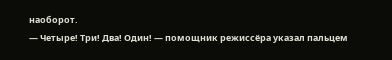наоборот.
— Четыре! Три! Два! Один! — помощник режиссёра указал пальцем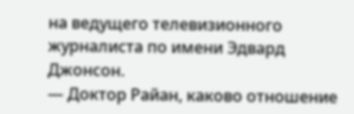на ведущего телевизионного журналиста по имени Эдвард Джонсон.
— Доктор Райан, каково отношение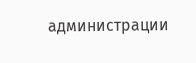администрации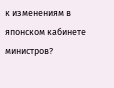к изменениям в японском кабинете министров?